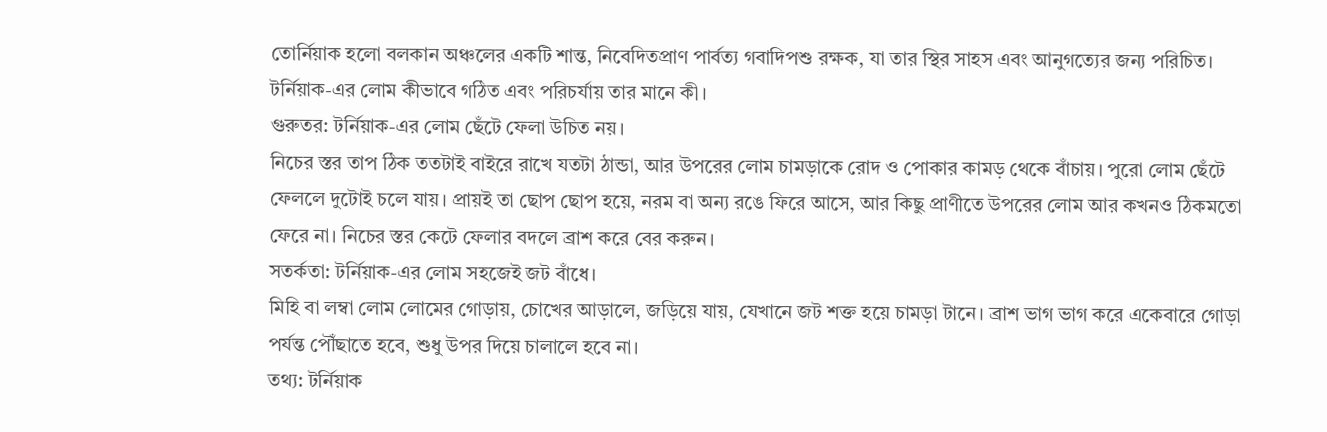তোর্নিয়াক হলো বলকান অঞ্চলের একটি শান্ত, নিবেদিতপ্রাণ পার্বত্য গবাদিপশু রক্ষক, যা তার স্থির সাহস এবং আনুগত্যের জন্য পরিচিত।
টর্নিয়াক-এর লোম কীভাবে গঠিত এবং পরিচর্যায় তার মানে কী।
গুরুতর: টর্নিয়াক-এর লোম ছেঁটে ফেলা উচিত নয়।
নিচের স্তর তাপ ঠিক ততটাই বাইরে রাখে যতটা ঠান্ডা, আর উপরের লোম চামড়াকে রোদ ও পোকার কামড় থেকে বাঁচায়। পুরো লোম ছেঁটে ফেললে দুটোই চলে যায়। প্রায়ই তা ছোপ ছোপ হয়ে, নরম বা অন্য রঙে ফিরে আসে, আর কিছু প্রাণীতে উপরের লোম আর কখনও ঠিকমতো ফেরে না। নিচের স্তর কেটে ফেলার বদলে ব্রাশ করে বের করুন।
সতর্কতা: টর্নিয়াক-এর লোম সহজেই জট বাঁধে।
মিহি বা লম্বা লোম লোমের গোড়ায়, চোখের আড়ালে, জড়িয়ে যায়, যেখানে জট শক্ত হয়ে চামড়া টানে। ব্রাশ ভাগ ভাগ করে একেবারে গোড়া পর্যন্ত পৌঁছাতে হবে, শুধু উপর দিয়ে চালালে হবে না।
তথ্য: টর্নিয়াক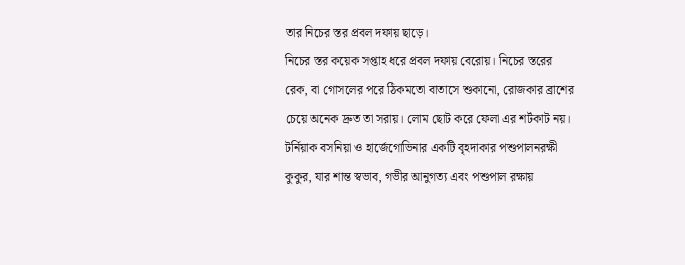তার নিচের স্তর প্রবল দফায় ছাড়ে।
নিচের স্তর কয়েক সপ্তাহ ধরে প্রবল দফায় বেরোয়। নিচের স্তরের রেক, বা গোসলের পরে ঠিকমতো বাতাসে শুকানো, রোজকার ব্রাশের চেয়ে অনেক দ্রুত তা সরায়। লোম ছোট করে ফেলা এর শর্টকাট নয়।
টর্নিয়াক বসনিয়া ও হার্জেগোভিনার একটি বৃহদাকার পশুপালনরক্ষী কুকুর, যার শান্ত স্বভাব, গভীর আনুগত্য এবং পশুপাল রক্ষায়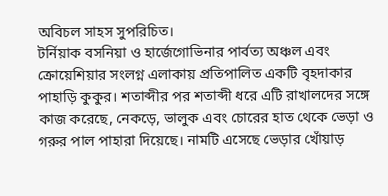অবিচল সাহস সুপরিচিত।
টর্নিয়াক বসনিয়া ও হার্জেগোভিনার পার্বত্য অঞ্চল এবং ক্রোয়েশিয়ার সংলগ্ন এলাকায় প্রতিপালিত একটি বৃহদাকার পাহাড়ি কুকুর। শতাব্দীর পর শতাব্দী ধরে এটি রাখালদের সঙ্গে কাজ করেছে, নেকড়ে, ভালুক এবং চোরের হাত থেকে ভেড়া ও গরুর পাল পাহারা দিয়েছে। নামটি এসেছে ভেড়ার খোঁয়াড়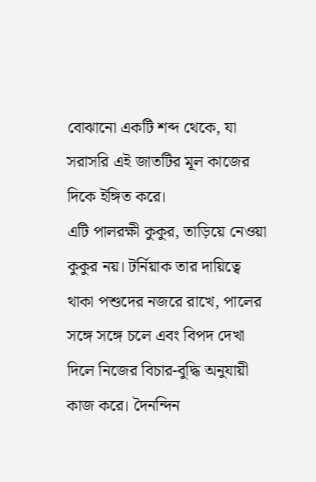বোঝানো একটি শব্দ থেকে, যা সরাসরি এই জাতটির মূল কাজের দিকে ইঙ্গিত করে।
এটি পালরক্ষী কুকুর, তাড়িয়ে নেওয়া কুকুর নয়। টর্নিয়াক তার দায়িত্বে থাকা পশুদের নজরে রাখে, পালের সঙ্গে সঙ্গে চলে এবং বিপদ দেখা দিলে নিজের বিচার-বুদ্ধি অনুযায়ী কাজ করে। দৈনন্দিন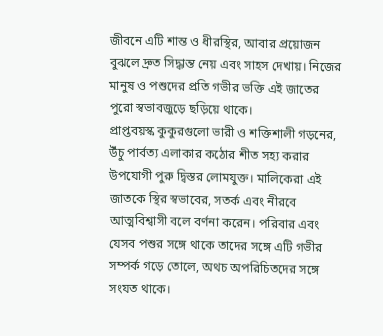জীবনে এটি শান্ত ও ধীরস্থির, আবার প্রয়োজন বুঝলে দ্রুত সিদ্ধান্ত নেয় এবং সাহস দেখায়। নিজের মানুষ ও পশুদের প্রতি গভীর ভক্তি এই জাতের পুরো স্বভাবজুড়ে ছড়িয়ে থাকে।
প্রাপ্তবয়স্ক কুকুরগুলো ভারী ও শক্তিশালী গড়নের, উঁচু পার্বত্য এলাকার কঠোর শীত সহ্য করার উপযোগী পুরু দ্বিস্তর লোমযুক্ত। মালিকেরা এই জাতকে স্থির স্বভাবের, সতর্ক এবং নীরবে আত্মবিশ্বাসী বলে বর্ণনা করেন। পরিবার এবং যেসব পশুর সঙ্গে থাকে তাদের সঙ্গে এটি গভীর সম্পর্ক গড়ে তোলে, অথচ অপরিচিতদের সঙ্গে সংযত থাকে।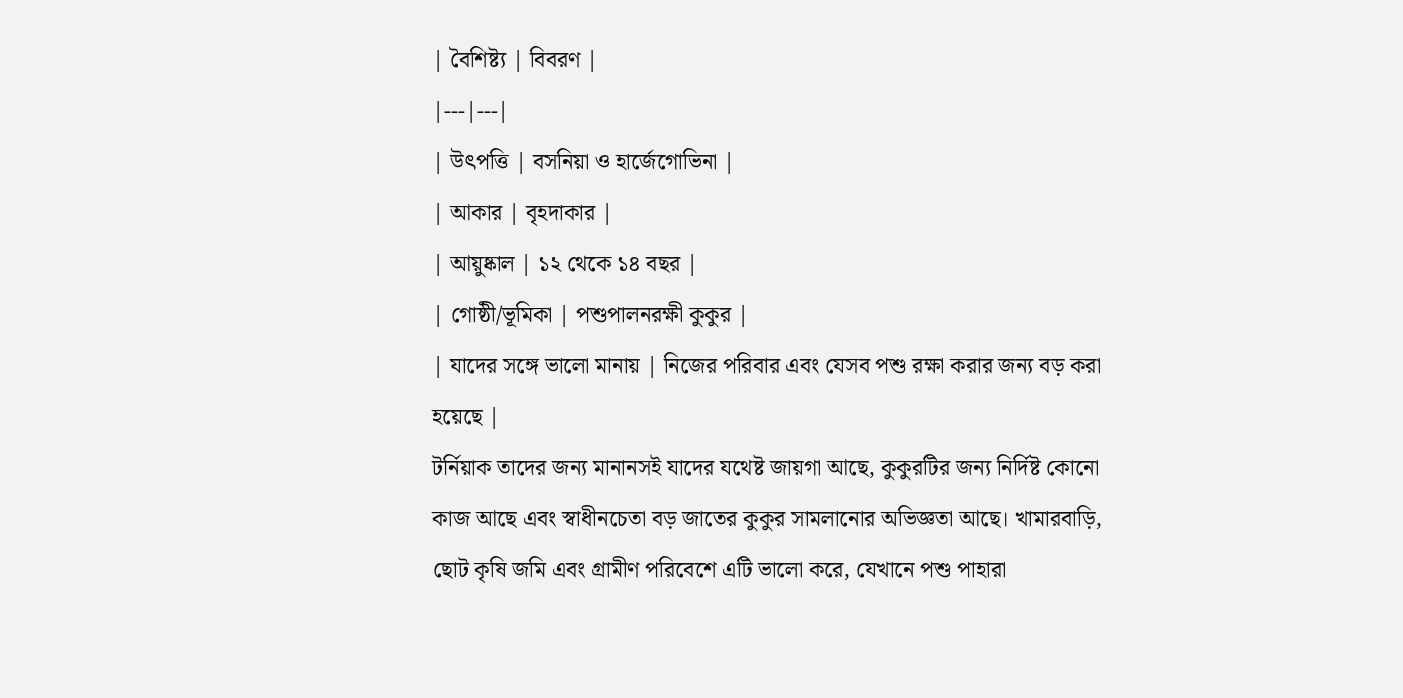| বৈশিষ্ট্য | বিবরণ |
|---|---|
| উৎপত্তি | বসনিয়া ও হার্জেগোভিনা |
| আকার | বৃহদাকার |
| আয়ুষ্কাল | ১২ থেকে ১৪ বছর |
| গোষ্ঠী/ভূমিকা | পশুপালনরক্ষী কুকুর |
| যাদের সঙ্গে ভালো মানায় | নিজের পরিবার এবং যেসব পশু রক্ষা করার জন্য বড় করা হয়েছে |
টর্নিয়াক তাদের জন্য মানানসই যাদের যথেষ্ট জায়গা আছে, কুকুরটির জন্য নির্দিষ্ট কোনো কাজ আছে এবং স্বাধীনচেতা বড় জাতের কুকুর সামলানোর অভিজ্ঞতা আছে। খামারবাড়ি, ছোট কৃষি জমি এবং গ্রামীণ পরিবেশে এটি ভালো করে, যেখানে পশু পাহারা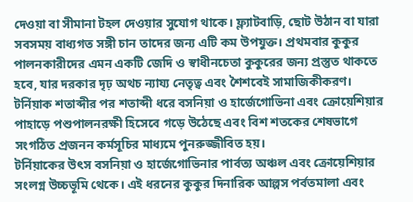দেওয়া বা সীমানা টহল দেওয়ার সুযোগ থাকে। ফ্ল্যাটবাড়ি, ছোট উঠান বা যারা সবসময় বাধ্যগত সঙ্গী চান তাদের জন্য এটি কম উপযুক্ত। প্রথমবার কুকুর পালনকারীদের এমন একটি জেদি ও স্বাধীনচেতা কুকুরের জন্য প্রস্তুত থাকতে হবে, যার দরকার দৃঢ় অথচ ন্যায্য নেতৃত্ব এবং শৈশবেই সামাজিকীকরণ।
টর্নিয়াক শতাব্দীর পর শতাব্দী ধরে বসনিয়া ও হার্জেগোভিনা এবং ক্রোয়েশিয়ার পাহাড়ে পশুপালনরক্ষী হিসেবে গড়ে উঠেছে এবং বিশ শতকের শেষভাগে সংগঠিত প্রজনন কর্মসূচির মাধ্যমে পুনরুজ্জীবিত হয়।
টর্নিয়াকের উৎস বসনিয়া ও হার্জেগোভিনার পার্বত্য অঞ্চল এবং ক্রোয়েশিয়ার সংলগ্ন উচ্চভূমি থেকে। এই ধরনের কুকুর দিনারিক আল্পস পর্বতমালা এবং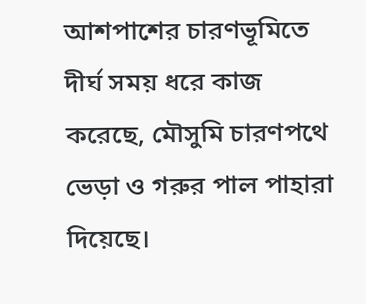আশপাশের চারণভূমিতে দীর্ঘ সময় ধরে কাজ করেছে, মৌসুমি চারণপথে ভেড়া ও গরুর পাল পাহারা দিয়েছে।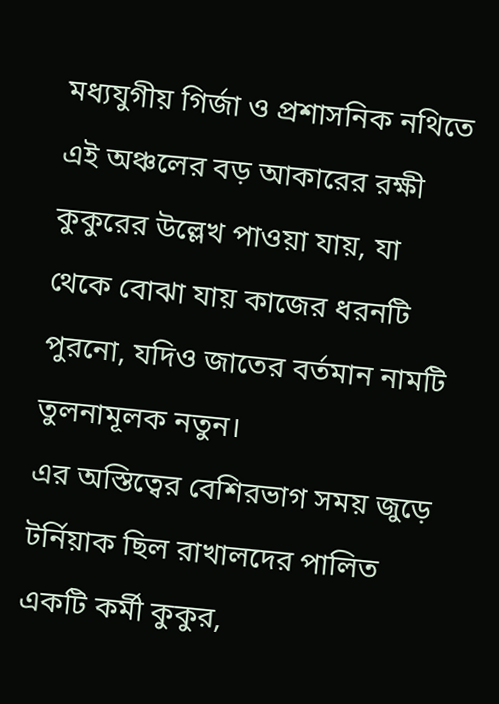মধ্যযুগীয় গির্জা ও প্রশাসনিক নথিতে এই অঞ্চলের বড় আকারের রক্ষী কুকুরের উল্লেখ পাওয়া যায়, যা থেকে বোঝা যায় কাজের ধরনটি পুরনো, যদিও জাতের বর্তমান নামটি তুলনামূলক নতুন।
এর অস্তিত্বের বেশিরভাগ সময় জুড়ে টর্নিয়াক ছিল রাখালদের পালিত একটি কর্মী কুকুর,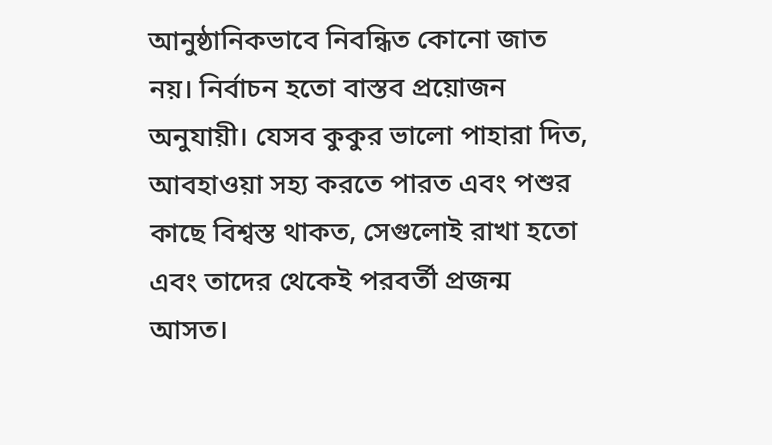আনুষ্ঠানিকভাবে নিবন্ধিত কোনো জাত নয়। নির্বাচন হতো বাস্তব প্রয়োজন অনুযায়ী। যেসব কুকুর ভালো পাহারা দিত, আবহাওয়া সহ্য করতে পারত এবং পশুর কাছে বিশ্বস্ত থাকত, সেগুলোই রাখা হতো এবং তাদের থেকেই পরবর্তী প্রজন্ম আসত।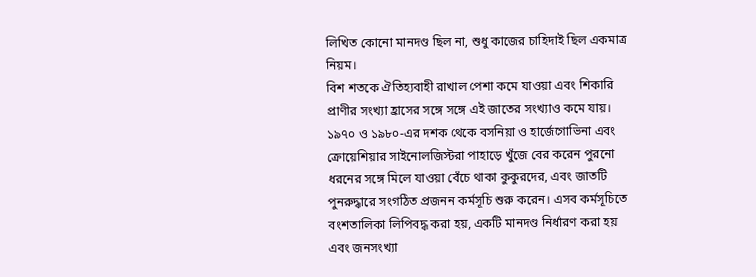লিখিত কোনো মানদণ্ড ছিল না, শুধু কাজের চাহিদাই ছিল একমাত্র নিয়ম।
বিশ শতকে ঐতিহ্যবাহী রাখাল পেশা কমে যাওয়া এবং শিকারি প্রাণীর সংখ্যা হ্রাসের সঙ্গে সঙ্গে এই জাতের সংখ্যাও কমে যায়। ১৯৭০ ও ১৯৮০-এর দশক থেকে বসনিয়া ও হার্জেগোভিনা এবং ক্রোয়েশিয়ার সাইনোলজিস্টরা পাহাড়ে খুঁজে বের করেন পুরনো ধরনের সঙ্গে মিলে যাওয়া বেঁচে থাকা কুকুরদের, এবং জাতটি পুনরুদ্ধারে সংগঠিত প্রজনন কর্মসূচি শুরু করেন। এসব কর্মসূচিতে বংশতালিকা লিপিবদ্ধ করা হয়, একটি মানদণ্ড নির্ধারণ করা হয় এবং জনসংখ্যা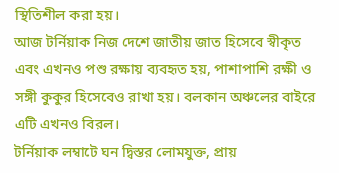স্থিতিশীল করা হয়।
আজ টর্নিয়াক নিজ দেশে জাতীয় জাত হিসেবে স্বীকৃত এবং এখনও পশু রক্ষায় ব্যবহৃত হয়, পাশাপাশি রক্ষী ও সঙ্গী কুকুর হিসেবেও রাখা হয়। বলকান অঞ্চলের বাইরে এটি এখনও বিরল।
টর্নিয়াক লম্বাটে ঘন দ্বিস্তর লোমযুক্ত, প্রায়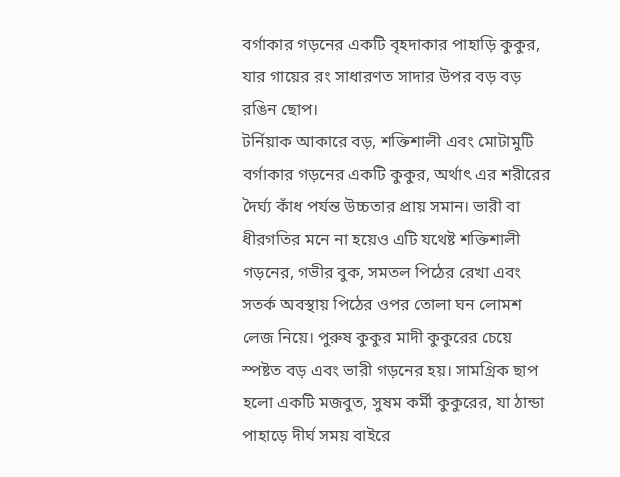বর্গাকার গড়নের একটি বৃহদাকার পাহাড়ি কুকুর, যার গায়ের রং সাধারণত সাদার উপর বড় বড় রঙিন ছোপ।
টর্নিয়াক আকারে বড়, শক্তিশালী এবং মোটামুটি বর্গাকার গড়নের একটি কুকুর, অর্থাৎ এর শরীরের দৈর্ঘ্য কাঁধ পর্যন্ত উচ্চতার প্রায় সমান। ভারী বা ধীরগতির মনে না হয়েও এটি যথেষ্ট শক্তিশালী গড়নের, গভীর বুক, সমতল পিঠের রেখা এবং সতর্ক অবস্থায় পিঠের ওপর তোলা ঘন লোমশ লেজ নিয়ে। পুরুষ কুকুর মাদী কুকুরের চেয়ে স্পষ্টত বড় এবং ভারী গড়নের হয়। সামগ্রিক ছাপ হলো একটি মজবুত, সুষম কর্মী কুকুরের, যা ঠান্ডা পাহাড়ে দীর্ঘ সময় বাইরে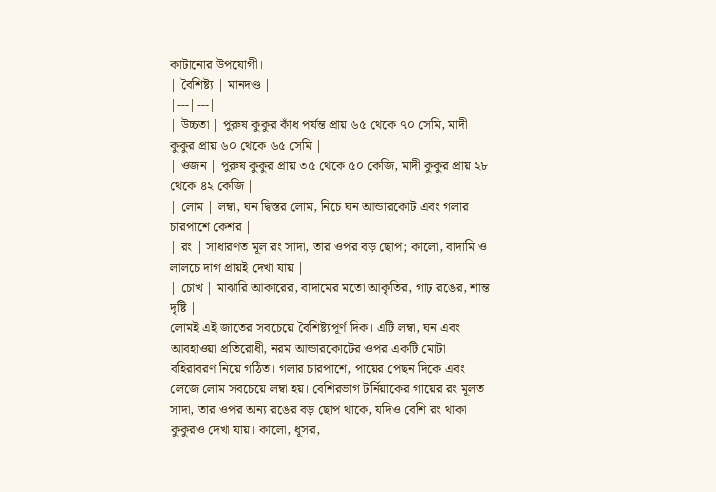কাটানোর উপযোগী।
| বৈশিষ্ট্য | মানদণ্ড |
|---|---|
| উচ্চতা | পুরুষ কুকুর কাঁধ পর্যন্ত প্রায় ৬৫ থেকে ৭০ সেমি, মাদী কুকুর প্রায় ৬০ থেকে ৬৫ সেমি |
| ওজন | পুরুষ কুকুর প্রায় ৩৫ থেকে ৫০ কেজি, মাদী কুকুর প্রায় ২৮ থেকে ৪২ কেজি |
| লোম | লম্বা, ঘন দ্বিস্তর লোম, নিচে ঘন আন্ডারকোট এবং গলার চারপাশে কেশর |
| রং | সাধারণত মূল রং সাদা, তার ওপর বড় ছোপ; কালো, বাদামি ও লালচে দাগ প্রায়ই দেখা যায় |
| চোখ | মাঝারি আকারের, বাদামের মতো আকৃতির, গাঢ় রঙের, শান্ত দৃষ্টি |
লোমই এই জাতের সবচেয়ে বৈশিষ্ট্যপূর্ণ দিক। এটি লম্বা, ঘন এবং আবহাওয়া প্রতিরোধী, নরম আন্ডারকোটের ওপর একটি মোটা বহিরাবরণ নিয়ে গঠিত। গলার চারপাশে, পায়ের পেছন দিকে এবং লেজে লোম সবচেয়ে লম্বা হয়। বেশিরভাগ টর্নিয়াকের গায়ের রং মূলত সাদা, তার ওপর অন্য রঙের বড় ছোপ থাকে, যদিও বেশি রং থাকা কুকুরও দেখা যায়। কালো, ধূসর,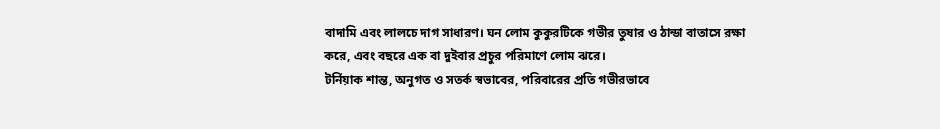বাদামি এবং লালচে দাগ সাধারণ। ঘন লোম কুকুরটিকে গভীর তুষার ও ঠান্ডা বাতাসে রক্ষা করে, এবং বছরে এক বা দুইবার প্রচুর পরিমাণে লোম ঝরে।
টর্নিয়াক শান্ত, অনুগত ও সতর্ক স্বভাবের, পরিবারের প্রতি গভীরভাবে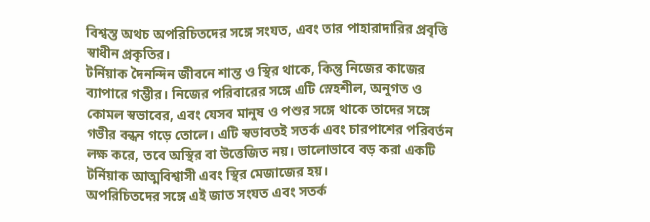বিশ্বস্ত অথচ অপরিচিতদের সঙ্গে সংযত, এবং তার পাহারাদারির প্রবৃত্তি স্বাধীন প্রকৃতির।
টর্নিয়াক দৈনন্দিন জীবনে শান্ত ও স্থির থাকে, কিন্তু নিজের কাজের ব্যাপারে গম্ভীর। নিজের পরিবারের সঙ্গে এটি স্নেহশীল, অনুগত ও কোমল স্বভাবের, এবং যেসব মানুষ ও পশুর সঙ্গে থাকে তাদের সঙ্গে গভীর বন্ধন গড়ে তোলে। এটি স্বভাবতই সতর্ক এবং চারপাশের পরিবর্তন লক্ষ করে, তবে অস্থির বা উত্তেজিত নয়। ভালোভাবে বড় করা একটি টর্নিয়াক আত্মবিশ্বাসী এবং স্থির মেজাজের হয়।
অপরিচিতদের সঙ্গে এই জাত সংযত এবং সতর্ক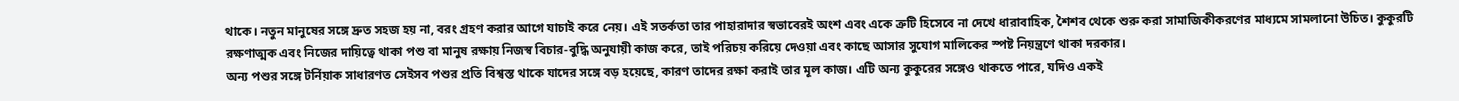থাকে। নতুন মানুষের সঙ্গে দ্রুত সহজ হয় না, বরং গ্রহণ করার আগে যাচাই করে নেয়। এই সতর্কতা তার পাহারাদার স্বভাবেরই অংশ এবং একে ত্রুটি হিসেবে না দেখে ধারাবাহিক, শৈশব থেকে শুরু করা সামাজিকীকরণের মাধ্যমে সামলানো উচিত। কুকুরটি রক্ষণাত্মক এবং নিজের দায়িত্বে থাকা পশু বা মানুষ রক্ষায় নিজস্ব বিচার-বুদ্ধি অনুযায়ী কাজ করে, তাই পরিচয় করিয়ে দেওয়া এবং কাছে আসার সুযোগ মালিকের স্পষ্ট নিয়ন্ত্রণে থাকা দরকার।
অন্য পশুর সঙ্গে টর্নিয়াক সাধারণত সেইসব পশুর প্রতি বিশ্বস্ত থাকে যাদের সঙ্গে বড় হয়েছে, কারণ তাদের রক্ষা করাই তার মূল কাজ। এটি অন্য কুকুরের সঙ্গেও থাকতে পারে, যদিও একই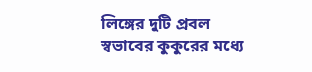লিঙ্গের দুটি প্রবল স্বভাবের কুকুরের মধ্যে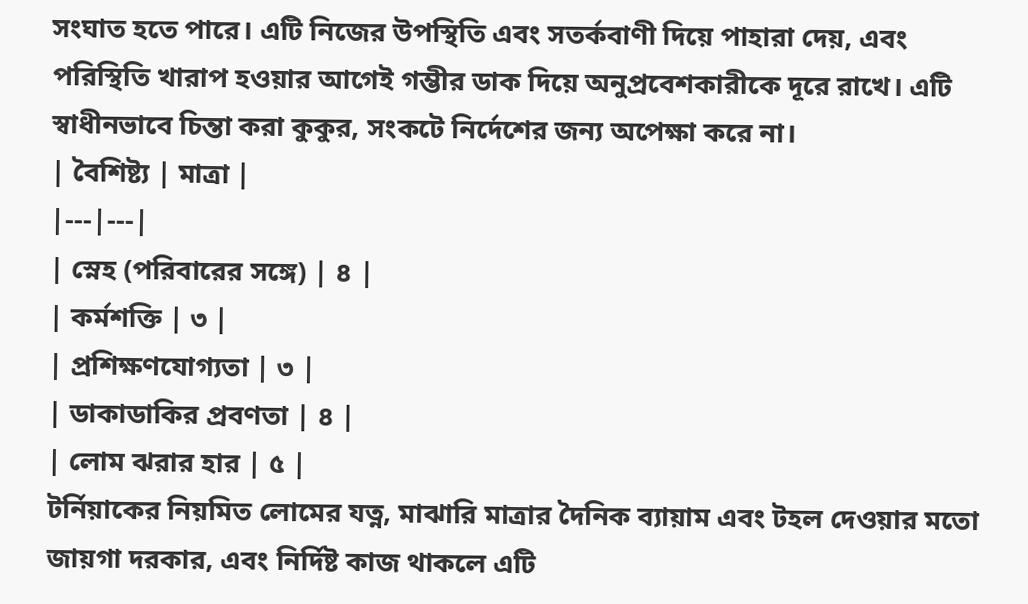সংঘাত হতে পারে। এটি নিজের উপস্থিতি এবং সতর্কবাণী দিয়ে পাহারা দেয়, এবং পরিস্থিতি খারাপ হওয়ার আগেই গম্ভীর ডাক দিয়ে অনুপ্রবেশকারীকে দূরে রাখে। এটি স্বাধীনভাবে চিন্তা করা কুকুর, সংকটে নির্দেশের জন্য অপেক্ষা করে না।
| বৈশিষ্ট্য | মাত্রা |
|---|---|
| স্নেহ (পরিবারের সঙ্গে) | ৪ |
| কর্মশক্তি | ৩ |
| প্রশিক্ষণযোগ্যতা | ৩ |
| ডাকাডাকির প্রবণতা | ৪ |
| লোম ঝরার হার | ৫ |
টর্নিয়াকের নিয়মিত লোমের যত্ন, মাঝারি মাত্রার দৈনিক ব্যায়াম এবং টহল দেওয়ার মতো জায়গা দরকার, এবং নির্দিষ্ট কাজ থাকলে এটি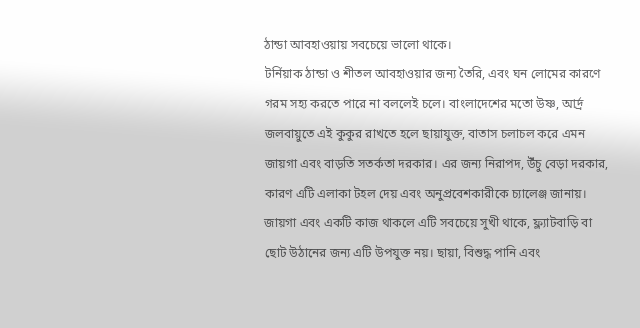ঠান্ডা আবহাওয়ায় সবচেয়ে ভালো থাকে।
টর্নিয়াক ঠান্ডা ও শীতল আবহাওয়ার জন্য তৈরি, এবং ঘন লোমের কারণে গরম সহ্য করতে পারে না বললেই চলে। বাংলাদেশের মতো উষ্ণ, আর্দ্র জলবায়ুতে এই কুকুর রাখতে হলে ছায়াযুক্ত, বাতাস চলাচল করে এমন জায়গা এবং বাড়তি সতর্কতা দরকার। এর জন্য নিরাপদ, উঁচু বেড়া দরকার, কারণ এটি এলাকা টহল দেয় এবং অনুপ্রবেশকারীকে চ্যালেঞ্জ জানায়। জায়গা এবং একটি কাজ থাকলে এটি সবচেয়ে সুখী থাকে, ফ্ল্যাটবাড়ি বা ছোট উঠানের জন্য এটি উপযুক্ত নয়। ছায়া, বিশুদ্ধ পানি এবং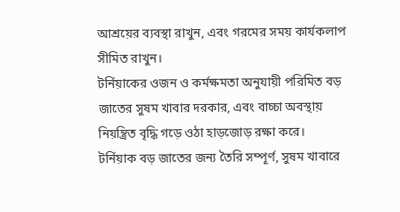আশ্রয়ের ব্যবস্থা রাখুন, এবং গরমের সময় কার্যকলাপ সীমিত রাখুন।
টর্নিয়াকের ওজন ও কর্মক্ষমতা অনুযায়ী পরিমিত বড় জাতের সুষম খাবার দরকার, এবং বাচ্চা অবস্থায় নিয়ন্ত্রিত বৃদ্ধি গড়ে ওঠা হাড়জোড় রক্ষা করে।
টর্নিয়াক বড় জাতের জন্য তৈরি সম্পূর্ণ, সুষম খাবারে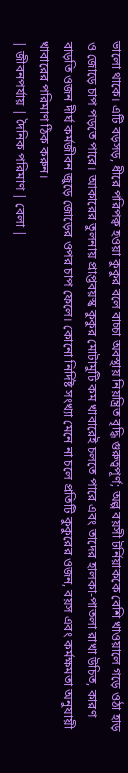ভালো থাকে। এটি বড়সড়, ধীরে পরিপক্ব হওয়া কুকুর বলে বাচ্চা অবস্থায় নিয়ন্ত্রিত বৃদ্ধি গুরুত্বপূর্ণ; অল্প বয়সী টর্নিয়াককে বেশি খাওয়ালে গড়ে ওঠা হাড় ও জোড়ে চাপ পড়তে পারে। আকারের তুলনায় প্রাপ্তবয়স্ক কুকুর মোটামুটি কম খাবারেই চলতে পারে এবং তাদের হালকা-পাতলা রাখা উচিত, কারণ বাড়তি ওজন দীর্ঘ কর্মজীবন জুড়ে জোড়ের ওপর চাপ ফেলে। কোনো নির্দিষ্ট সংখ্যা মেনে না চলে প্রতিটি কুকুরের ওজন, বয়স এবং কর্মক্ষমতা অনুযায়ী খাবারের পরিমাণ ঠিক করুন।
| জীবনপর্যায় | দৈনিক পরিমাণ | বেলা |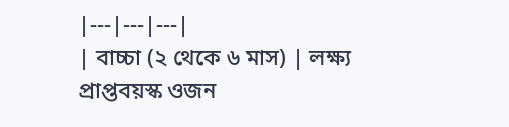|---|---|---|
| বাচ্চা (২ থেকে ৬ মাস) | লক্ষ্য প্রাপ্তবয়স্ক ওজন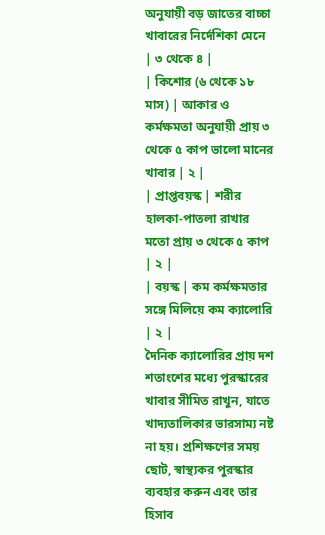অনুযায়ী বড় জাতের বাচ্চা খাবারের নির্দেশিকা মেনে | ৩ থেকে ৪ |
| কিশোর (৬ থেকে ১৮ মাস) | আকার ও কর্মক্ষমতা অনুযায়ী প্রায় ৩ থেকে ৫ কাপ ভালো মানের খাবার | ২ |
| প্রাপ্তবয়স্ক | শরীর হালকা-পাতলা রাখার মতো প্রায় ৩ থেকে ৫ কাপ | ২ |
| বয়স্ক | কম কর্মক্ষমতার সঙ্গে মিলিয়ে কম ক্যালোরি | ২ |
দৈনিক ক্যালোরির প্রায় দশ শতাংশের মধ্যে পুরস্কারের খাবার সীমিত রাখুন, যাতে খাদ্যতালিকার ভারসাম্য নষ্ট না হয়। প্রশিক্ষণের সময় ছোট, স্বাস্থ্যকর পুরস্কার ব্যবহার করুন এবং তার হিসাব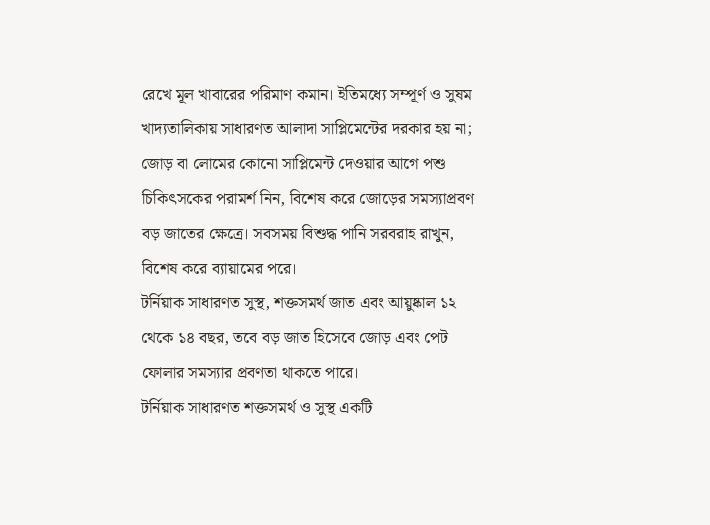রেখে মূল খাবারের পরিমাণ কমান। ইতিমধ্যে সম্পূর্ণ ও সুষম খাদ্যতালিকায় সাধারণত আলাদা সাপ্লিমেন্টের দরকার হয় না; জোড় বা লোমের কোনো সাপ্লিমেন্ট দেওয়ার আগে পশু চিকিৎসকের পরামর্শ নিন, বিশেষ করে জোড়ের সমস্যাপ্রবণ বড় জাতের ক্ষেত্রে। সবসময় বিশুদ্ধ পানি সরবরাহ রাখুন, বিশেষ করে ব্যায়ামের পরে।
টর্নিয়াক সাধারণত সুস্থ, শক্তসমর্থ জাত এবং আয়ুষ্কাল ১২ থেকে ১৪ বছর, তবে বড় জাত হিসেবে জোড় এবং পেট ফোলার সমস্যার প্রবণতা থাকতে পারে।
টর্নিয়াক সাধারণত শক্তসমর্থ ও সুস্থ একটি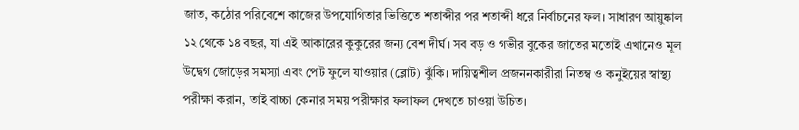জাত, কঠোর পরিবেশে কাজের উপযোগিতার ভিত্তিতে শতাব্দীর পর শতাব্দী ধরে নির্বাচনের ফল। সাধারণ আয়ুষ্কাল ১২ থেকে ১৪ বছর, যা এই আকারের কুকুরের জন্য বেশ দীর্ঘ। সব বড় ও গভীর বুকের জাতের মতোই এখানেও মূল উদ্বেগ জোড়ের সমস্যা এবং পেট ফুলে যাওয়ার (ব্লোট) ঝুঁকি। দায়িত্বশীল প্রজননকারীরা নিতম্ব ও কনুইয়ের স্বাস্থ্য পরীক্ষা করান, তাই বাচ্চা কেনার সময় পরীক্ষার ফলাফল দেখতে চাওয়া উচিত।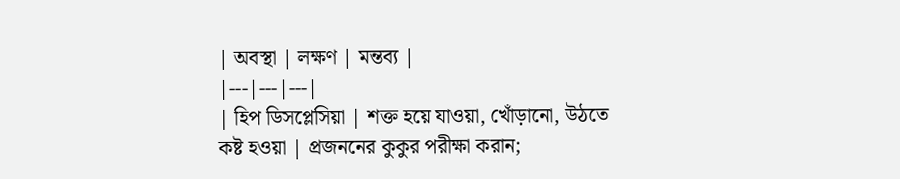| অবস্থা | লক্ষণ | মন্তব্য |
|---|---|---|
| হিপ ডিসপ্লেসিয়া | শক্ত হয়ে যাওয়া, খোঁড়ানো, উঠতে কষ্ট হওয়া | প্রজননের কুকুর পরীক্ষা করান;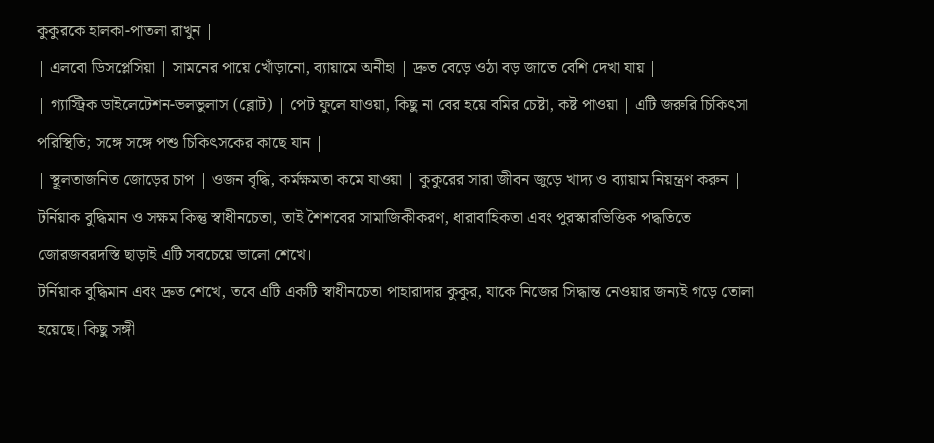কুকুরকে হালকা-পাতলা রাখুন |
| এলবো ডিসপ্লেসিয়া | সামনের পায়ে খোঁড়ানো, ব্যায়ামে অনীহা | দ্রুত বেড়ে ওঠা বড় জাতে বেশি দেখা যায় |
| গ্যাস্ট্রিক ডাইলেটেশন-ভলভুলাস (ব্লোট) | পেট ফুলে যাওয়া, কিছু না বের হয়ে বমির চেষ্টা, কষ্ট পাওয়া | এটি জরুরি চিকিৎসা পরিস্থিতি; সঙ্গে সঙ্গে পশু চিকিৎসকের কাছে যান |
| স্থূলতাজনিত জোড়ের চাপ | ওজন বৃদ্ধি, কর্মক্ষমতা কমে যাওয়া | কুকুরের সারা জীবন জুড়ে খাদ্য ও ব্যায়াম নিয়ন্ত্রণ করুন |
টর্নিয়াক বুদ্ধিমান ও সক্ষম কিন্তু স্বাধীনচেতা, তাই শৈশবের সামাজিকীকরণ, ধারাবাহিকতা এবং পুরস্কারভিত্তিক পদ্ধতিতে জোরজবরদস্তি ছাড়াই এটি সবচেয়ে ভালো শেখে।
টর্নিয়াক বুদ্ধিমান এবং দ্রুত শেখে, তবে এটি একটি স্বাধীনচেতা পাহারাদার কুকুর, যাকে নিজের সিদ্ধান্ত নেওয়ার জন্যই গড়ে তোলা হয়েছে। কিছু সঙ্গী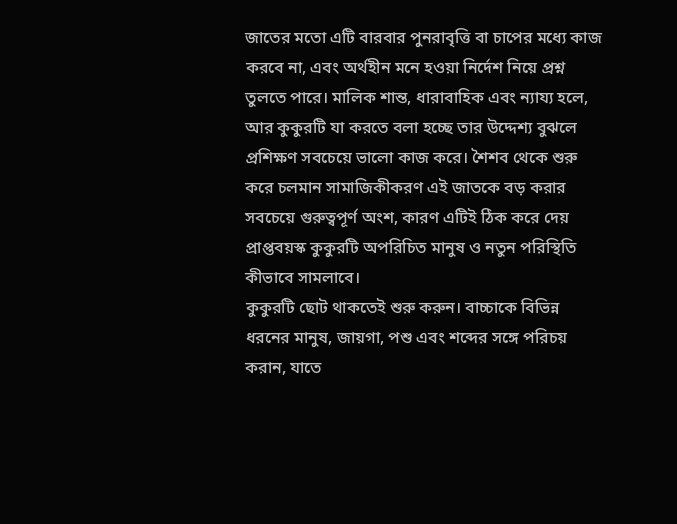জাতের মতো এটি বারবার পুনরাবৃত্তি বা চাপের মধ্যে কাজ করবে না, এবং অর্থহীন মনে হওয়া নির্দেশ নিয়ে প্রশ্ন তুলতে পারে। মালিক শান্ত, ধারাবাহিক এবং ন্যায্য হলে, আর কুকুরটি যা করতে বলা হচ্ছে তার উদ্দেশ্য বুঝলে প্রশিক্ষণ সবচেয়ে ভালো কাজ করে। শৈশব থেকে শুরু করে চলমান সামাজিকীকরণ এই জাতকে বড় করার সবচেয়ে গুরুত্বপূর্ণ অংশ, কারণ এটিই ঠিক করে দেয় প্রাপ্তবয়স্ক কুকুরটি অপরিচিত মানুষ ও নতুন পরিস্থিতি কীভাবে সামলাবে।
কুকুরটি ছোট থাকতেই শুরু করুন। বাচ্চাকে বিভিন্ন ধরনের মানুষ, জায়গা, পশু এবং শব্দের সঙ্গে পরিচয় করান, যাতে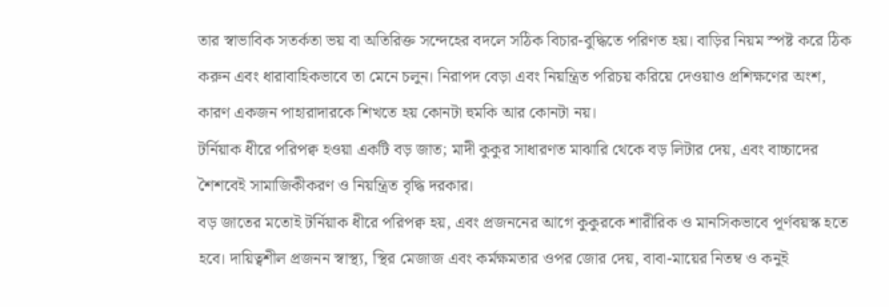তার স্বাভাবিক সতর্কতা ভয় বা অতিরিক্ত সন্দেহের বদলে সঠিক বিচার-বুদ্ধিতে পরিণত হয়। বাড়ির নিয়ম স্পষ্ট করে ঠিক করুন এবং ধারাবাহিকভাবে তা মেনে চলুন। নিরাপদ বেড়া এবং নিয়ন্ত্রিত পরিচয় করিয়ে দেওয়াও প্রশিক্ষণের অংশ, কারণ একজন পাহারাদারকে শিখতে হয় কোনটা হুমকি আর কোনটা নয়।
টর্নিয়াক ধীরে পরিপক্ব হওয়া একটি বড় জাত; মাদী কুকুর সাধারণত মাঝারি থেকে বড় লিটার দেয়, এবং বাচ্চাদের শৈশবেই সামাজিকীকরণ ও নিয়ন্ত্রিত বৃদ্ধি দরকার।
বড় জাতের মতোই টর্নিয়াক ধীরে পরিপক্ব হয়, এবং প্রজননের আগে কুকুরকে শারীরিক ও মানসিকভাবে পূর্ণবয়স্ক হতে হবে। দায়িত্বশীল প্রজনন স্বাস্থ্য, স্থির মেজাজ এবং কর্মক্ষমতার ওপর জোর দেয়, বাবা-মায়ের নিতম্ব ও কনুই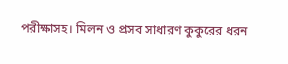পরীক্ষাসহ। মিলন ও প্রসব সাধারণ কুকুরের ধরন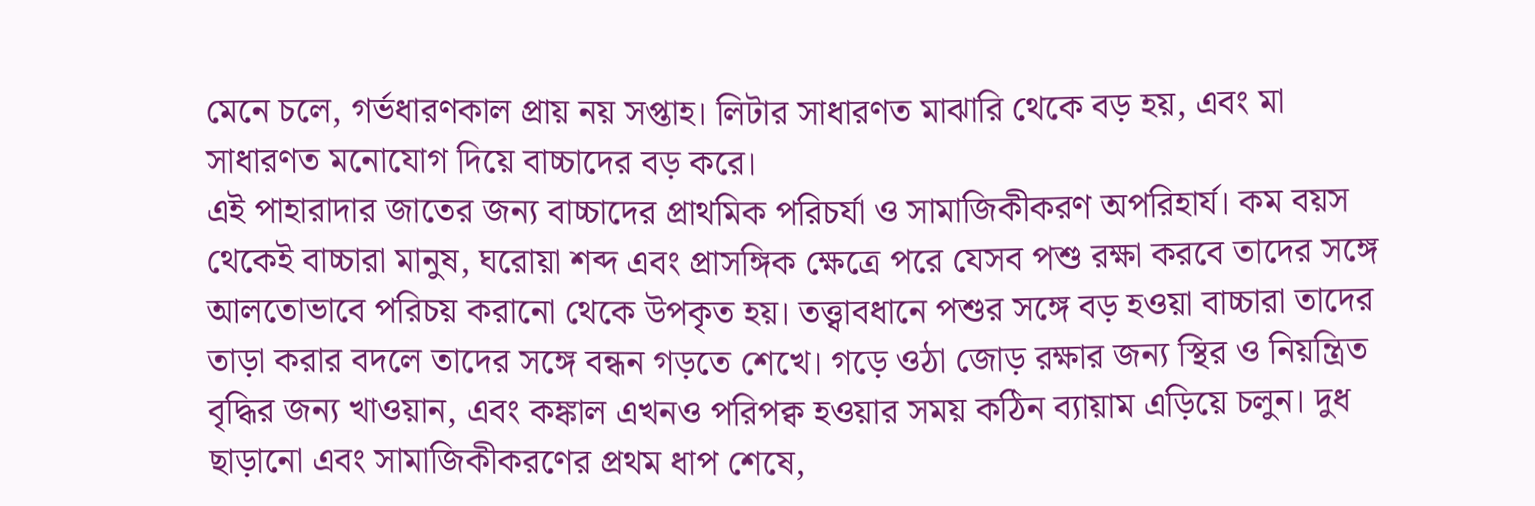মেনে চলে, গর্ভধারণকাল প্রায় নয় সপ্তাহ। লিটার সাধারণত মাঝারি থেকে বড় হয়, এবং মা সাধারণত মনোযোগ দিয়ে বাচ্চাদের বড় করে।
এই পাহারাদার জাতের জন্য বাচ্চাদের প্রাথমিক পরিচর্যা ও সামাজিকীকরণ অপরিহার্য। কম বয়স থেকেই বাচ্চারা মানুষ, ঘরোয়া শব্দ এবং প্রাসঙ্গিক ক্ষেত্রে পরে যেসব পশু রক্ষা করবে তাদের সঙ্গে আলতোভাবে পরিচয় করানো থেকে উপকৃত হয়। তত্ত্বাবধানে পশুর সঙ্গে বড় হওয়া বাচ্চারা তাদের তাড়া করার বদলে তাদের সঙ্গে বন্ধন গড়তে শেখে। গড়ে ওঠা জোড় রক্ষার জন্য স্থির ও নিয়ন্ত্রিত বৃদ্ধির জন্য খাওয়ান, এবং কঙ্কাল এখনও পরিপক্ব হওয়ার সময় কঠিন ব্যায়াম এড়িয়ে চলুন। দুধ ছাড়ানো এবং সামাজিকীকরণের প্রথম ধাপ শেষে,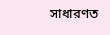সাধারণত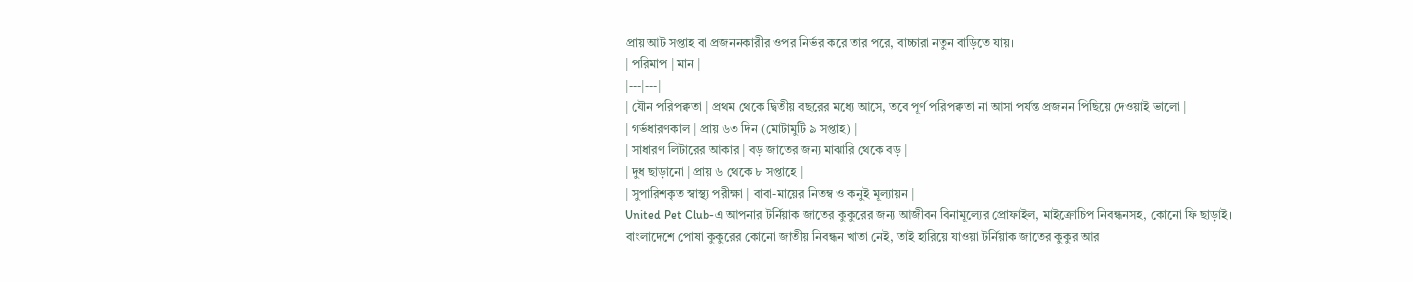প্রায় আট সপ্তাহ বা প্রজননকারীর ওপর নির্ভর করে তার পরে, বাচ্চারা নতুন বাড়িতে যায়।
| পরিমাপ | মান |
|---|---|
| যৌন পরিপক্বতা | প্রথম থেকে দ্বিতীয় বছরের মধ্যে আসে, তবে পূর্ণ পরিপক্বতা না আসা পর্যন্ত প্রজনন পিছিয়ে দেওয়াই ভালো |
| গর্ভধারণকাল | প্রায় ৬৩ দিন (মোটামুটি ৯ সপ্তাহ) |
| সাধারণ লিটারের আকার | বড় জাতের জন্য মাঝারি থেকে বড় |
| দুধ ছাড়ানো | প্রায় ৬ থেকে ৮ সপ্তাহে |
| সুপারিশকৃত স্বাস্থ্য পরীক্ষা | বাবা-মায়ের নিতম্ব ও কনুই মূল্যায়ন |
United Pet Club-এ আপনার টর্নিয়াক জাতের কুকুরের জন্য আজীবন বিনামূল্যের প্রোফাইল, মাইক্রোচিপ নিবন্ধনসহ, কোনো ফি ছাড়াই।
বাংলাদেশে পোষা কুকুরের কোনো জাতীয় নিবন্ধন খাতা নেই, তাই হারিয়ে যাওয়া টর্নিয়াক জাতের কুকুর আর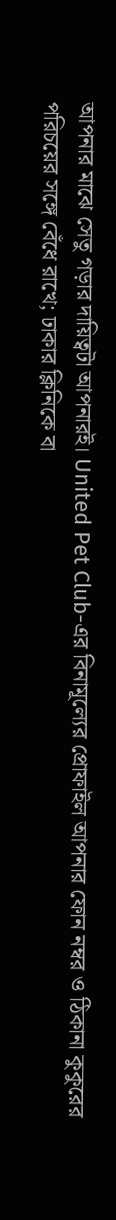আপনার মাঝে সেতু গড়ার দায়িত্বটা আপনারই। United Pet Club-এর বিনামূল্যের প্রোফাইল আপনার ফোন নম্বর ও ঠিকানা কুকুরের পরিচয়ের সঙ্গে বেঁধে রাখে; ঢাকার ক্লিনিকে বা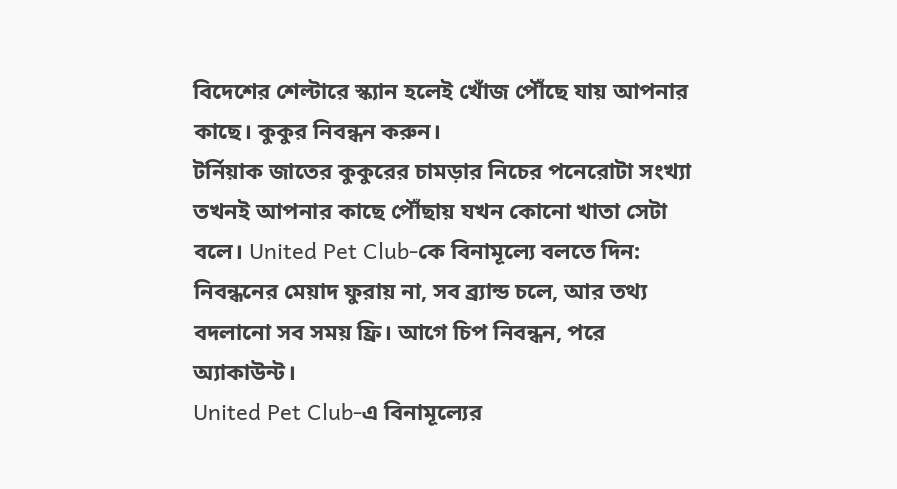বিদেশের শেল্টারে স্ক্যান হলেই খোঁজ পৌঁছে যায় আপনার কাছে। কুকুর নিবন্ধন করুন।
টর্নিয়াক জাতের কুকুরের চামড়ার নিচের পনেরোটা সংখ্যা তখনই আপনার কাছে পৌঁছায় যখন কোনো খাতা সেটা বলে। United Pet Club-কে বিনামূল্যে বলতে দিন: নিবন্ধনের মেয়াদ ফুরায় না, সব ব্র্যান্ড চলে, আর তথ্য বদলানো সব সময় ফ্রি। আগে চিপ নিবন্ধন, পরে অ্যাকাউন্ট।
United Pet Club-এ বিনামূল্যের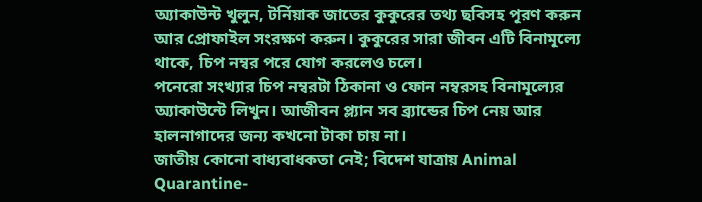অ্যাকাউন্ট খুলুন, টর্নিয়াক জাতের কুকুরের তথ্য ছবিসহ পূরণ করুন আর প্রোফাইল সংরক্ষণ করুন। কুকুরের সারা জীবন এটি বিনামূল্যে থাকে, চিপ নম্বর পরে যোগ করলেও চলে।
পনেরো সংখ্যার চিপ নম্বরটা ঠিকানা ও ফোন নম্বরসহ বিনামূল্যের অ্যাকাউন্টে লিখুন। আজীবন প্ল্যান সব ব্র্যান্ডের চিপ নেয় আর হালনাগাদের জন্য কখনো টাকা চায় না।
জাতীয় কোনো বাধ্যবাধকতা নেই; বিদেশ যাত্রায় Animal Quarantine-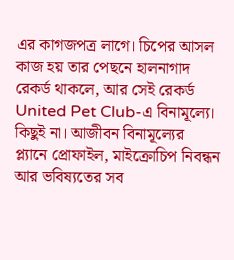এর কাগজপত্র লাগে। চিপের আসল কাজ হয় তার পেছনে হালনাগাদ রেকর্ড থাকলে, আর সেই রেকর্ড United Pet Club-এ বিনামূল্যে।
কিছুই না। আজীবন বিনামূল্যের প্ল্যানে প্রোফাইল, মাইক্রোচিপ নিবন্ধন আর ভবিষ্যতের সব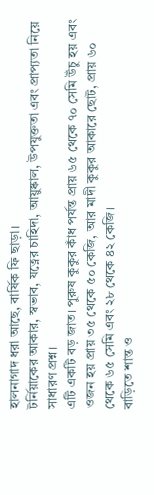হালনাগাদ ধরা আছে, বার্ষিক ফি ছাড়া।
টর্নিয়াকের আকার, স্বভাব, যত্নের চাহিদা, আয়ুষ্কাল, উপযুক্ততা এবং প্রাপ্যতা নিয়ে সাধারণ প্রশ্ন।
এটি একটি বড় জাত। পুরুষ কুকুর কাঁধ পর্যন্ত প্রায় ৬৫ থেকে ৭০ সেমি উঁচু হয় এবং ওজন হয় প্রায় ৩৫ থেকে ৫০ কেজি, আর মাদী কুকুর আকারে ছোট, প্রায় ৬০ থেকে ৬৫ সেমি এবং ২৮ থেকে ৪২ কেজি।
বাড়িতে শান্ত ও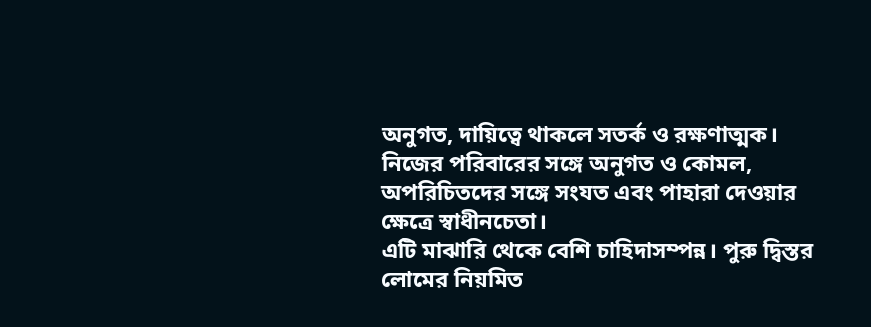অনুগত, দায়িত্বে থাকলে সতর্ক ও রক্ষণাত্মক। নিজের পরিবারের সঙ্গে অনুগত ও কোমল, অপরিচিতদের সঙ্গে সংযত এবং পাহারা দেওয়ার ক্ষেত্রে স্বাধীনচেতা।
এটি মাঝারি থেকে বেশি চাহিদাসম্পন্ন। পুরু দ্বিস্তর লোমের নিয়মিত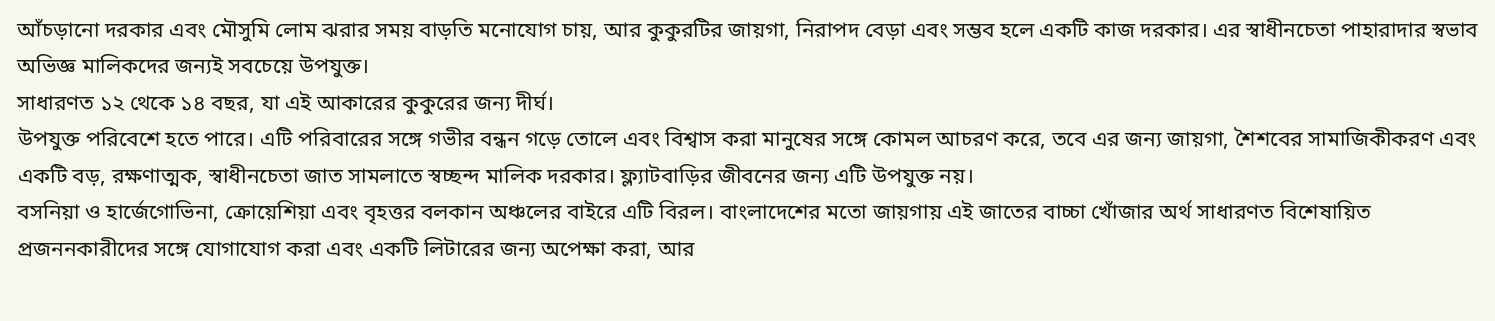আঁচড়ানো দরকার এবং মৌসুমি লোম ঝরার সময় বাড়তি মনোযোগ চায়, আর কুকুরটির জায়গা, নিরাপদ বেড়া এবং সম্ভব হলে একটি কাজ দরকার। এর স্বাধীনচেতা পাহারাদার স্বভাব অভিজ্ঞ মালিকদের জন্যই সবচেয়ে উপযুক্ত।
সাধারণত ১২ থেকে ১৪ বছর, যা এই আকারের কুকুরের জন্য দীর্ঘ।
উপযুক্ত পরিবেশে হতে পারে। এটি পরিবারের সঙ্গে গভীর বন্ধন গড়ে তোলে এবং বিশ্বাস করা মানুষের সঙ্গে কোমল আচরণ করে, তবে এর জন্য জায়গা, শৈশবের সামাজিকীকরণ এবং একটি বড়, রক্ষণাত্মক, স্বাধীনচেতা জাত সামলাতে স্বচ্ছন্দ মালিক দরকার। ফ্ল্যাটবাড়ির জীবনের জন্য এটি উপযুক্ত নয়।
বসনিয়া ও হার্জেগোভিনা, ক্রোয়েশিয়া এবং বৃহত্তর বলকান অঞ্চলের বাইরে এটি বিরল। বাংলাদেশের মতো জায়গায় এই জাতের বাচ্চা খোঁজার অর্থ সাধারণত বিশেষায়িত প্রজননকারীদের সঙ্গে যোগাযোগ করা এবং একটি লিটারের জন্য অপেক্ষা করা, আর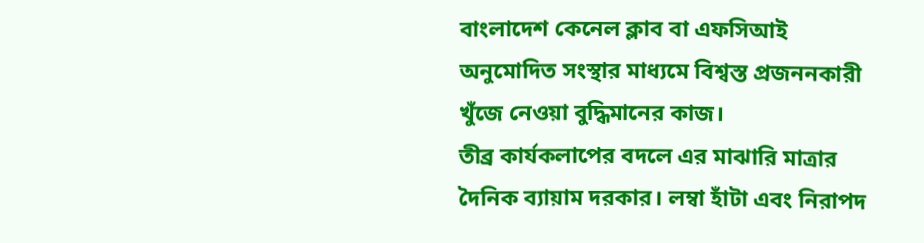বাংলাদেশ কেনেল ক্লাব বা এফসিআই অনুমোদিত সংস্থার মাধ্যমে বিশ্বস্ত প্রজননকারী খুঁজে নেওয়া বুদ্ধিমানের কাজ।
তীব্র কার্যকলাপের বদলে এর মাঝারি মাত্রার দৈনিক ব্যায়াম দরকার। লম্বা হাঁটা এবং নিরাপদ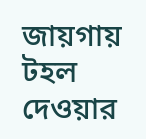জায়গায় টহল দেওয়ার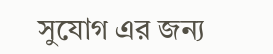সুযোগ এর জন্য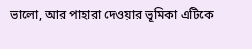ভালো, আর পাহারা দেওয়ার ভূমিকা এটিকে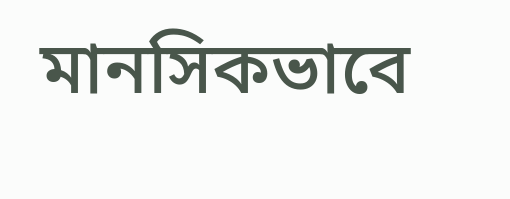মানসিকভাবে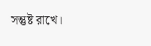সন্তুষ্ট রাখে।